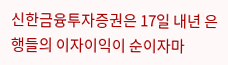신한금융투자증권은 17일 내년 은행들의 이자이익이 순이자마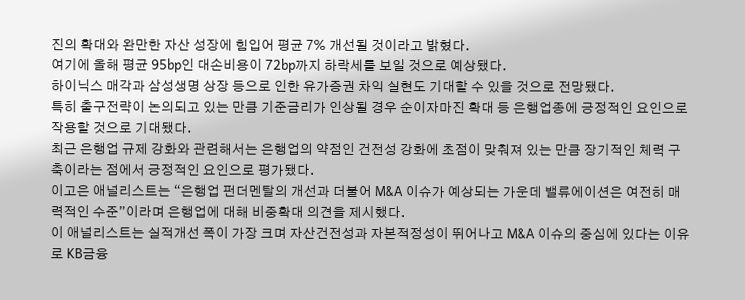진의 확대와 완만한 자산 성장에 힘입어 평균 7% 개선될 것이라고 밝혔다.
여기에 올해 평균 95bp인 대손비용이 72bp까지 하락세를 보일 것으로 예상됐다.
하이닉스 매각과 삼성생명 상장 등으로 인한 유가증권 차익 실현도 기대할 수 있을 것으로 전망됐다.
특히 출구전략이 논의되고 있는 만큼 기준금리가 인상될 경우 순이자마진 확대 등 은행업종에 긍정적인 요인으로 작용할 것으로 기대됐다.
최근 은행업 규제 강화와 관련해서는 은행업의 약점인 건전성 강화에 초점이 맞춰져 있는 만큼 장기적인 체력 구축이라는 점에서 긍정적인 요인으로 평가됐다.
이고은 애널리스트는 “은행업 펀더멘탈의 개선과 더불어 M&A 이슈가 예상되는 가운데 밸류에이션은 여전히 매력적인 수준”이라며 은행업에 대해 비중확대 의견을 제시했다.
이 애널리스트는 실적개선 폭이 가장 크며 자산건전성과 자본적정성이 뛰어나고 M&A 이슈의 중심에 있다는 이유로 KB금융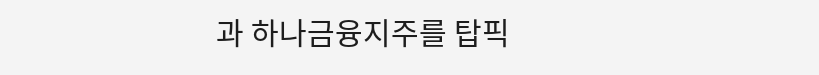과 하나금융지주를 탑픽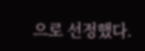으로 선정했다.